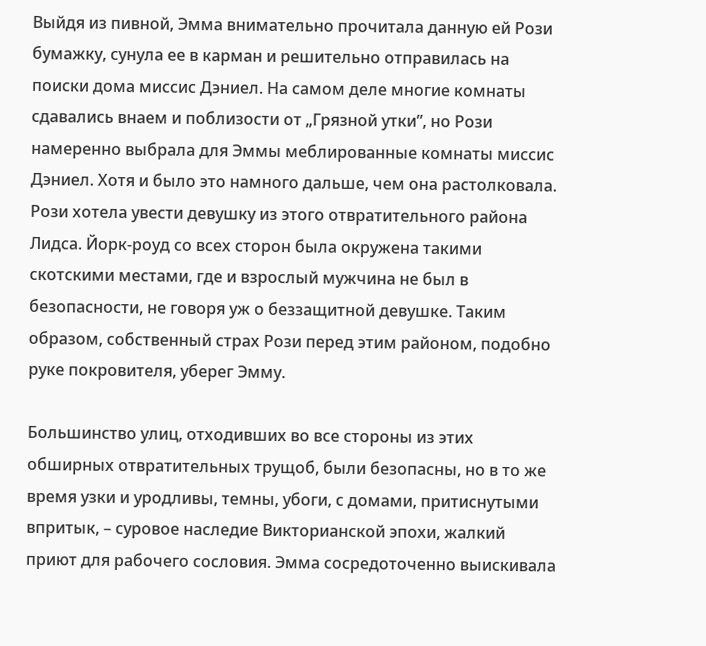Выйдя из пивной, Эмма внимательно прочитала данную ей Рози бумажку, сунула ее в карман и решительно отправилась на поиски дома миссис Дэниел. На самом деле многие комнаты сдавались внаем и поблизости от „Грязной утки”, но Рози намеренно выбрала для Эммы меблированные комнаты миссис Дэниел. Хотя и было это намного дальше, чем она растолковала. Рози хотела увести девушку из этого отвратительного района Лидса. Йорк-роуд со всех сторон была окружена такими скотскими местами, где и взрослый мужчина не был в безопасности, не говоря уж о беззащитной девушке. Таким образом, собственный страх Рози перед этим районом, подобно руке покровителя, уберег Эмму.

Большинство улиц, отходивших во все стороны из этих обширных отвратительных трущоб, были безопасны, но в то же время узки и уродливы, темны, убоги, с домами, притиснутыми впритык, – суровое наследие Викторианской эпохи, жалкий приют для рабочего сословия. Эмма сосредоточенно выискивала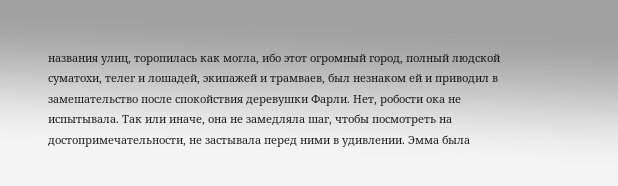названия улиц, торопилась как могла, ибо этот огромный город, полный людской суматохи, телег и лошадей, экипажей и трамваев, был незнаком ей и приводил в замешательство после спокойствия деревушки Фарли. Нет, робости ока не испытывала. Так или иначе, она не замедляла шаг, чтобы посмотреть на достопримечательности, не застывала перед ними в удивлении. Эмма была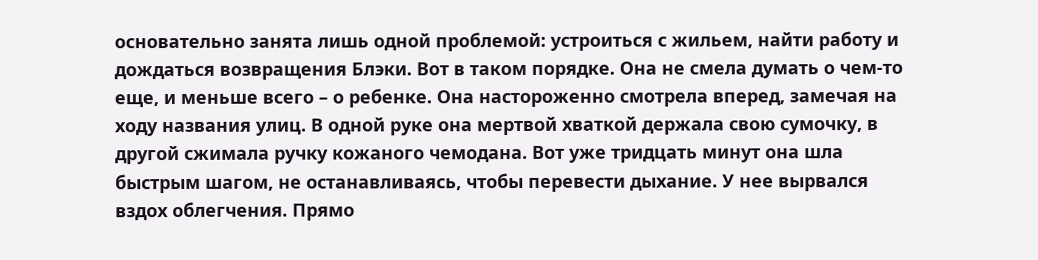основательно занята лишь одной проблемой: устроиться с жильем, найти работу и дождаться возвращения Блэки. Вот в таком порядке. Она не смела думать о чем-то еще, и меньше всего – о ребенке. Она настороженно смотрела вперед, замечая на ходу названия улиц. В одной руке она мертвой хваткой держала свою сумочку, в другой сжимала ручку кожаного чемодана. Вот уже тридцать минут она шла быстрым шагом, не останавливаясь, чтобы перевести дыхание. У нее вырвался вздох облегчения. Прямо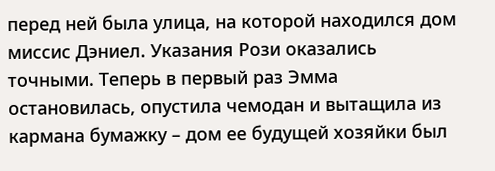перед ней была улица, на которой находился дом миссис Дэниел. Указания Рози оказались точными. Теперь в первый раз Эмма остановилась, опустила чемодан и вытащила из кармана бумажку – дом ее будущей хозяйки был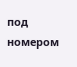под номером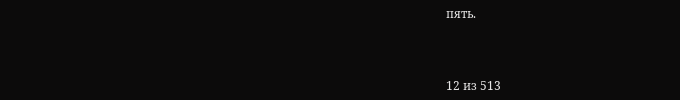пять.



12 из 513